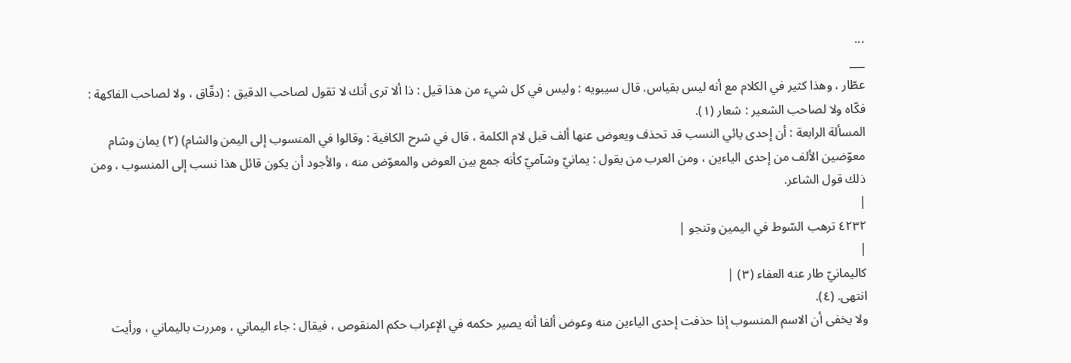...
___
عطّار ، وهذا كثير في الكلام مع أنه ليس بقياس. قال سيبويه : وليس في كل شيء من هذا قيل : ذا ألا ترى أنك لا تقول لصاحب الدقيق : (دقّاق ، ولا لصاحب الفاكهة : فكّاه ولا لصاحب الشعير : شعار (١).
المسألة الرابعة : أن إحدى يائي النسب قد تحذف ويعوض عنها ألف قبل لام الكلمة ، قال في شرح الكافية : وقالوا في المنسوب إلى اليمن والشام) (٢) يمان وشام معوّضين الألف من إحدى الياءين ، ومن العرب من يقول : يمانيّ وشآميّ كأنه جمع بين العوض والمعوّض منه ، والأجود أن يكون قائل هذا نسب إلى المنسوب ، ومن ذلك قول الشاعر.
|
٤٢٣٢ ترهب السّوط في اليمين وتنجو |
|
كاليمانيّ طار عنه العفاء (٣) |
انتهى. (٤).
ولا يخفى أن الاسم المنسوب إذا حذفت إحدى الياءين منه وعوض ألفا أنه يصير حكمه في الإعراب حكم المنقوص ، فيقال : جاء اليماني ، ومررت باليماني ، ورأيت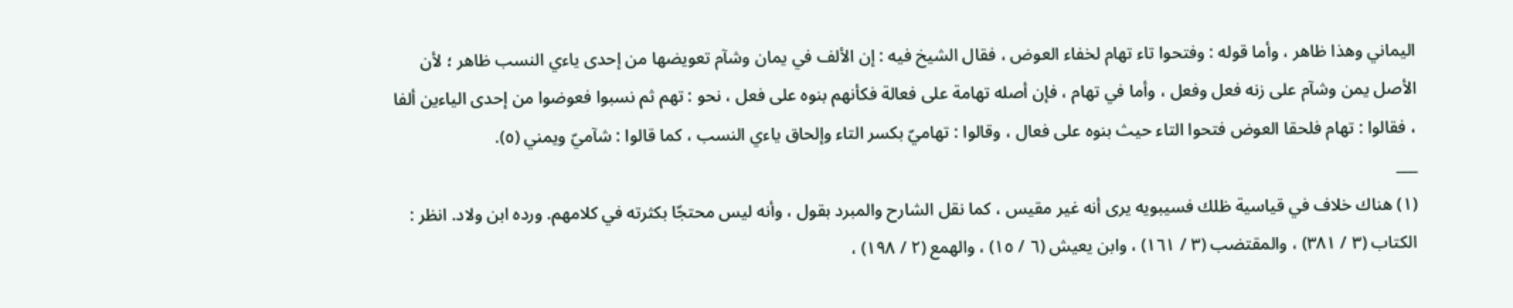اليماني وهذا ظاهر ، وأما قوله : وفتحوا تاء تهام لخفاء العوض ، فقال الشيخ فيه : إن الألف في يمان وشآم تعويضها من إحدى ياءي النسب ظاهر ؛ لأن الأصل يمن وشآم على زنه فعل وفعل ، وأما في تهام ، فإن أصله تهامة على فعالة فكأنهم بنوه على فعل ، نحو : تهم ثم نسبوا فعوضوا من إحدى الياءين ألفا ، فقالوا : تهام فلحقا العوض فتحوا التاء حيث بنوه على فعال ، وقالوا : تهاميّ بكسر التاء وإلحاق ياءي النسب ، كما قالوا : شآميّ ويمني (٥).
___
(١) هناك خلاف في قياسية ظلك فسيبويه يرى أنه غير مقيس ، كما نقل الشارح والمبرد بقول ، وأنه ليس محتجّا بكثرته في كلامهم. ورده ابن ولاد. انظر : الكتاب (٣ / ٣٨١) ، والمقتضب (٣ / ١٦١) ، وابن يعيش (٦ / ١٥) ، والهمع (٢ / ١٩٨) ،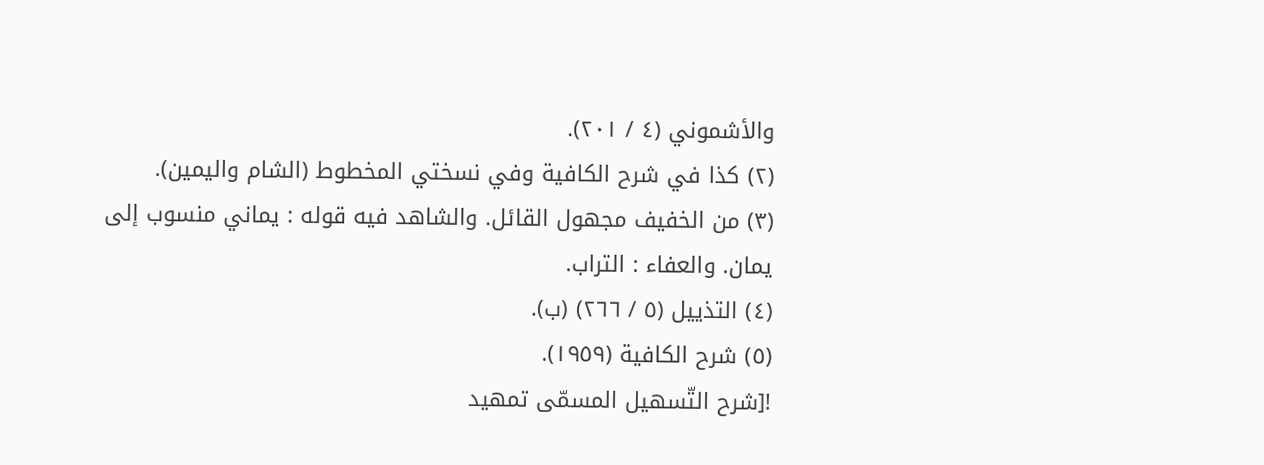والأشموني (٤ / ٢٠١).
(٢) كذا في شرح الكافية وفي نسختي المخطوط (الشام واليمين).
(٣) من الخفيف مجهول القائل. والشاهد فيه قوله : يماني منسوب إلى يمان. والعفاء : التراب.
(٤) التذييل (٥ / ٢٦٦) (ب).
(٥) شرح الكافية (١٩٥٩).
![شرح التّسهيل المسمّى تمهيد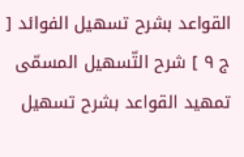القواعد بشرح تسهيل الفوائد [ ج ٩ ] شرح التّسهيل المسمّى تمهيد القواعد بشرح تسهيل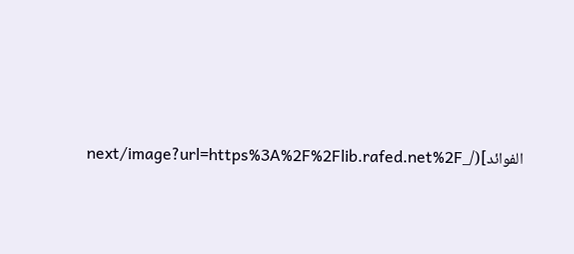الفوائد](/_next/image?url=https%3A%2F%2Flib.rafed.net%2F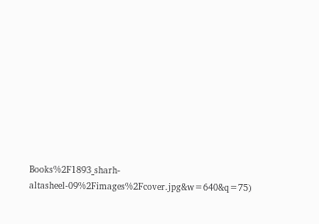Books%2F1893_sharh-altasheel-09%2Fimages%2Fcover.jpg&w=640&q=75)